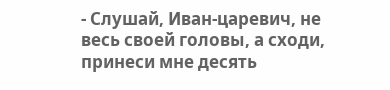- Слушай, Иван-царевич, не весь своей головы, а сходи, принеси мне десять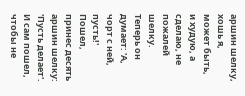аршин шелку, хошь я, может быть, и худую, а сделаю, не пожалей шелку.
Теперь он думает: 'А, чорт с ней, пусть!' Пошел, принес десять аршин шелку: 'Пусть делает'. И сам пошел, чтобы не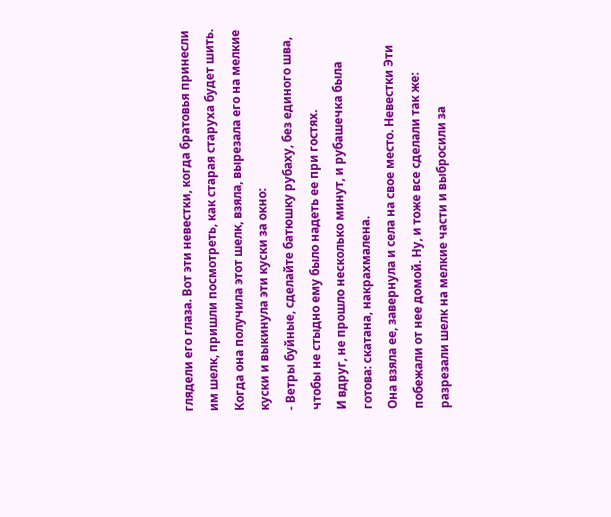глядели его глаза. Вот эти невестки, когда братовья принесли им шелк, пришли посмотреть, как старая старуха будет шить. Когда она получила этот шелк, взяла, вырезала его на мелкие куски и выкинула эти куски за окно:
- Ветры буйные, сделайте батюшку рубаху, без единого шва, чтобы не стыдно ему было надеть ее при гостях.
И вдруг, не прошло несколько минут, и рубашечка была готова: скатана, накрахмалена.
Она взяла ее, завернула и села на свое место. Невестки Эти побежали от нее домой. Ну, и тоже все сделали так же: разрезали шелк на мелкие части и выбросили за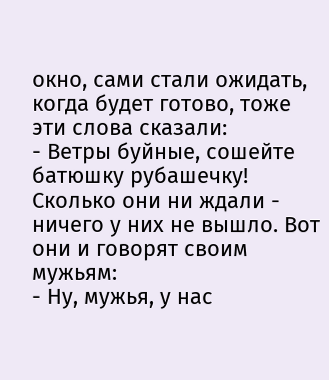окно, сами стали ожидать, когда будет готово, тоже эти слова сказали:
- Ветры буйные, сошейте батюшку рубашечку!
Сколько они ни ждали - ничего у них не вышло. Вот они и говорят своим мужьям:
- Ну, мужья, у нас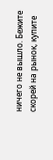ничего не вышло. Бежите скорей на рынок, купите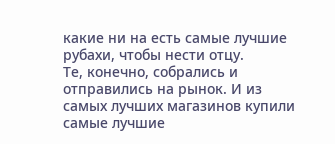какие ни на есть самые лучшие рубахи, чтобы нести отцу.
Те, конечно, собрались и отправились на рынок. И из самых лучших магазинов купили самые лучшие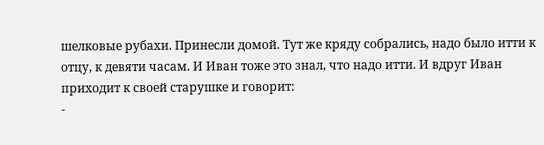шелковые рубахи. Принесли домой. Тут же кряду собрались, надо было итти к отцу, к девяти часам. И Иван тоже это знал, что надо итти. И вдруг Иван приходит к своей старушке и говорит:
-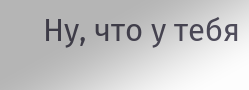Ну, что у тебя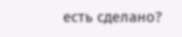есть сделано?